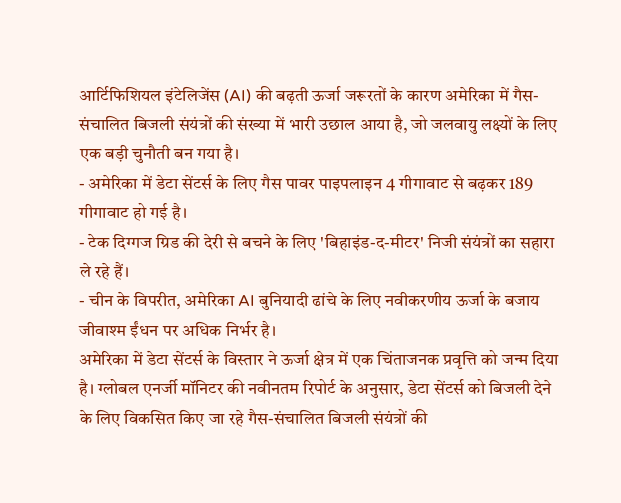आर्टिफिशियल इंटेलिजेंस (AI) की बढ़ती ऊर्जा जरूरतों के कारण अमेरिका में गैस-संचालित बिजली संयंत्रों की संख्या में भारी उछाल आया है, जो जलवायु लक्ष्यों के लिए एक बड़ी चुनौती बन गया है।
- अमेरिका में डेटा सेंटर्स के लिए गैस पावर पाइपलाइन 4 गीगावाट से बढ़कर 189 गीगावाट हो गई है।
- टेक दिग्गज ग्रिड की देरी से बचने के लिए 'बिहाइंड-द-मीटर' निजी संयंत्रों का सहारा ले रहे हैं।
- चीन के विपरीत, अमेरिका AI बुनियादी ढांचे के लिए नवीकरणीय ऊर्जा के बजाय जीवाश्म ईंधन पर अधिक निर्भर है।
अमेरिका में डेटा सेंटर्स के विस्तार ने ऊर्जा क्षेत्र में एक चिंताजनक प्रवृत्ति को जन्म दिया है। ग्लोबल एनर्जी मॉनिटर की नवीनतम रिपोर्ट के अनुसार, डेटा सेंटर्स को बिजली देने के लिए विकसित किए जा रहे गैस-संचालित बिजली संयंत्रों की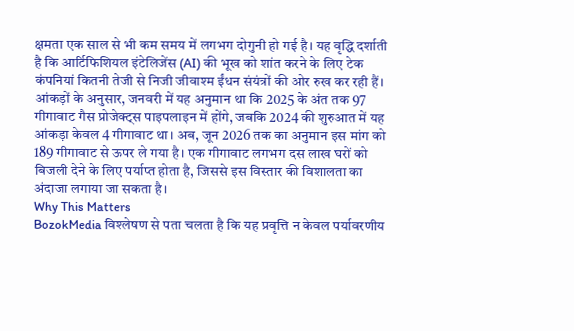क्षमता एक साल से भी कम समय में लगभग दोगुनी हो गई है। यह वृद्धि दर्शाती है कि आर्टिफिशियल इंटेलिजेंस (AI) की भूख को शांत करने के लिए टेक कंपनियां कितनी तेजी से निजी जीवाश्म ईंधन संयंत्रों की ओर रुख कर रही हैं।
आंकड़ों के अनुसार, जनवरी में यह अनुमान था कि 2025 के अंत तक 97 गीगावाट गैस प्रोजेक्ट्स पाइपलाइन में होंगे, जबकि 2024 की शुरुआत में यह आंकड़ा केवल 4 गीगावाट था। अब, जून 2026 तक का अनुमान इस मांग को 189 गीगावाट से ऊपर ले गया है। एक गीगावाट लगभग दस लाख घरों को बिजली देने के लिए पर्याप्त होता है, जिससे इस विस्तार की विशालता का अंदाजा लगाया जा सकता है।
Why This Matters
BozokMedia विश्लेषण से पता चलता है कि यह प्रवृत्ति न केवल पर्यावरणीय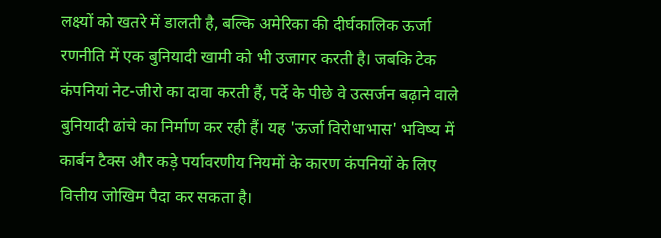लक्ष्यों को खतरे में डालती है, बल्कि अमेरिका की दीर्घकालिक ऊर्जा रणनीति में एक बुनियादी खामी को भी उजागर करती है। जबकि टेक कंपनियां नेट-जीरो का दावा करती हैं, पर्दे के पीछे वे उत्सर्जन बढ़ाने वाले बुनियादी ढांचे का निर्माण कर रही हैं। यह 'ऊर्जा विरोधाभास' भविष्य में कार्बन टैक्स और कड़े पर्यावरणीय नियमों के कारण कंपनियों के लिए वित्तीय जोखिम पैदा कर सकता है।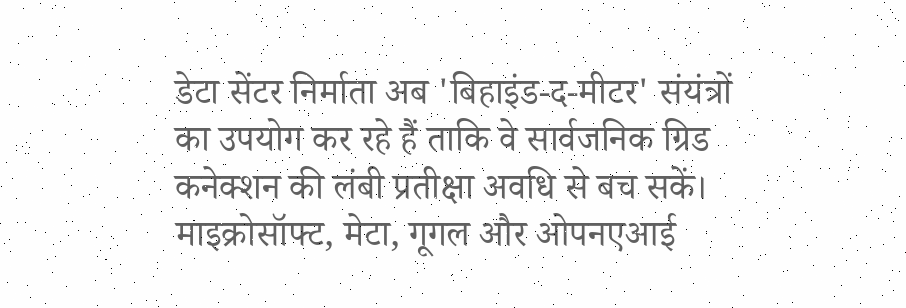डेटा सेंटर निर्माता अब 'बिहाइंड-द-मीटर' संयंत्रों का उपयोग कर रहे हैं ताकि वे सार्वजनिक ग्रिड कनेक्शन की लंबी प्रतीक्षा अवधि से बच सकें। माइक्रोसॉफ्ट, मेटा, गूगल और ओपनएआई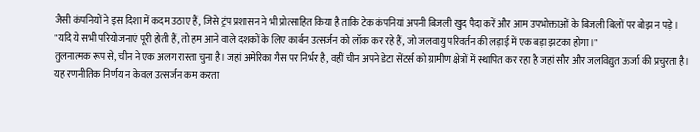जैसी कंपनियों ने इस दिशा में कदम उठाए हैं, जिसे ट्रंप प्रशासन ने भी प्रोत्साहित किया है ताकि टेक कंपनियां अपनी बिजली खुद पैदा करें और आम उपभोक्ताओं के बिजली बिलों पर बोझ न पड़े।
"यदि ये सभी परियोजनाएं पूरी होती हैं, तो हम आने वाले दशकों के लिए कार्बन उत्सर्जन को लॉक कर रहे हैं, जो जलवायु परिवर्तन की लड़ाई में एक बड़ा झटका होगा।"
तुलनात्मक रूप से, चीन ने एक अलग रास्ता चुना है। जहां अमेरिका गैस पर निर्भर है, वहीं चीन अपने डेटा सेंटर्स को ग्रामीण क्षेत्रों में स्थापित कर रहा है जहां सौर और जलविद्युत ऊर्जा की प्रचुरता है। यह रणनीतिक निर्णय न केवल उत्सर्जन कम करता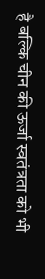है बल्कि चीन की ऊर्जा स्वतंत्रता को भी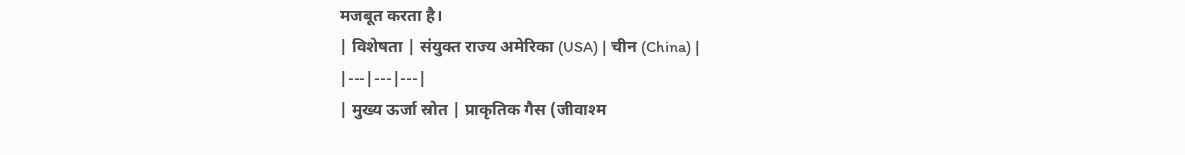मजबूत करता है।
| विशेषता | संयुक्त राज्य अमेरिका (USA) | चीन (China) |
|---|---|---|
| मुख्य ऊर्जा स्रोत | प्राकृतिक गैस (जीवाश्म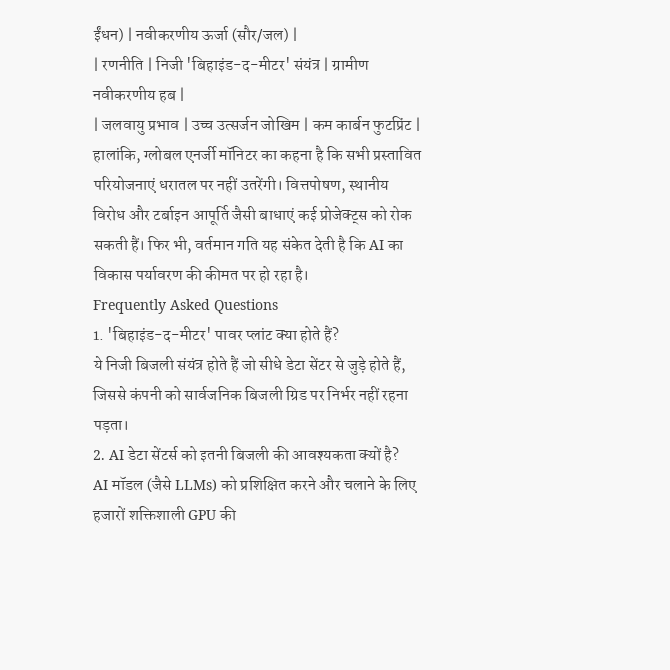ईंधन) | नवीकरणीय ऊर्जा (सौर/जल) |
| रणनीति | निजी 'बिहाइंड-द-मीटर' संयंत्र | ग्रामीण नवीकरणीय हब |
| जलवायु प्रभाव | उच्च उत्सर्जन जोखिम | कम कार्बन फुटप्रिंट |
हालांकि, ग्लोबल एनर्जी मॉनिटर का कहना है कि सभी प्रस्तावित परियोजनाएं धरातल पर नहीं उतरेंगी। वित्तपोषण, स्थानीय विरोध और टर्बाइन आपूर्ति जैसी बाधाएं कई प्रोजेक्ट्स को रोक सकती हैं। फिर भी, वर्तमान गति यह संकेत देती है कि AI का विकास पर्यावरण की कीमत पर हो रहा है।
Frequently Asked Questions
1. 'बिहाइंड-द-मीटर' पावर प्लांट क्या होते हैं?
ये निजी बिजली संयंत्र होते हैं जो सीधे डेटा सेंटर से जुड़े होते हैं, जिससे कंपनी को सार्वजनिक बिजली ग्रिड पर निर्भर नहीं रहना पड़ता।
2. AI डेटा सेंटर्स को इतनी बिजली की आवश्यकता क्यों है?
AI मॉडल (जैसे LLMs) को प्रशिक्षित करने और चलाने के लिए हजारों शक्तिशाली GPU की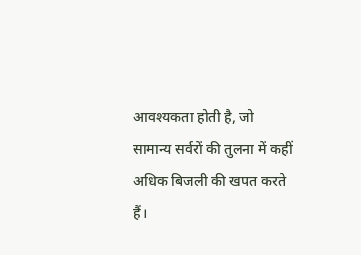आवश्यकता होती है, जो सामान्य सर्वरों की तुलना में कहीं अधिक बिजली की खपत करते हैं।